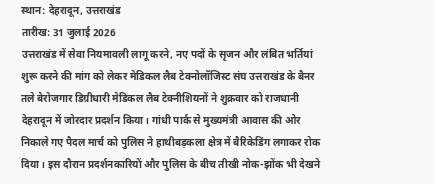स्थान: देहरादून, उत्तराखंड
तारीख: 31 जुलाई 2026
उत्तराखंड में सेवा नियमावली लागू करने, नए पदों के सृजन और लंबित भर्तियां शुरू करने की मांग को लेकर मेडिकल लैब टेक्नोलॉजिस्ट संघ उत्तराखंड के बैनर तले बेरोजगार डिग्रीधारी मेडिकल लैब टेक्नीशियनों ने शुक्रवार को राजधानी देहरादून में जोरदार प्रदर्शन किया। गांधी पार्क से मुख्यमंत्री आवास की ओर निकाले गए पैदल मार्च को पुलिस ने हाथीबड़कला क्षेत्र में बैरिकेडिंग लगाकर रोक दिया। इस दौरान प्रदर्शनकारियों और पुलिस के बीच तीखी नोक-झोंक भी देखने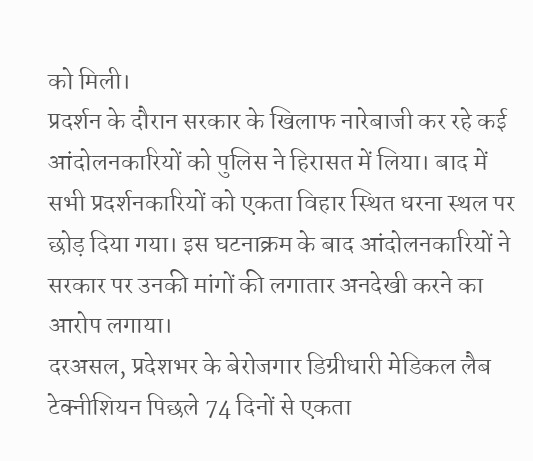को मिली।
प्रदर्शन के दौरान सरकार के खिलाफ नारेबाजी कर रहे कई आंदोलनकारियों को पुलिस ने हिरासत में लिया। बाद में सभी प्रदर्शनकारियों को एकता विहार स्थित धरना स्थल पर छोड़ दिया गया। इस घटनाक्रम के बाद आंदोलनकारियों ने सरकार पर उनकी मांगों की लगातार अनदेखी करने का आरोप लगाया।
दरअसल, प्रदेशभर के बेरोजगार डिग्रीधारी मेडिकल लैब टेक्नीशियन पिछले 74 दिनों से एकता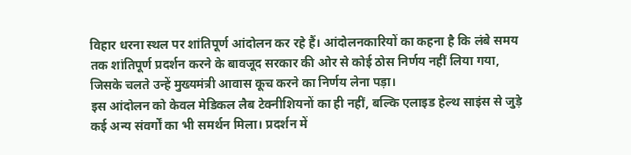विहार धरना स्थल पर शांतिपूर्ण आंदोलन कर रहे हैं। आंदोलनकारियों का कहना है कि लंबे समय तक शांतिपूर्ण प्रदर्शन करने के बावजूद सरकार की ओर से कोई ठोस निर्णय नहीं लिया गया, जिसके चलते उन्हें मुख्यमंत्री आवास कूच करने का निर्णय लेना पड़ा।
इस आंदोलन को केवल मेडिकल लैब टेक्नीशियनों का ही नहीं, बल्कि एलाइड हेल्थ साइंस से जुड़े कई अन्य संवर्गों का भी समर्थन मिला। प्रदर्शन में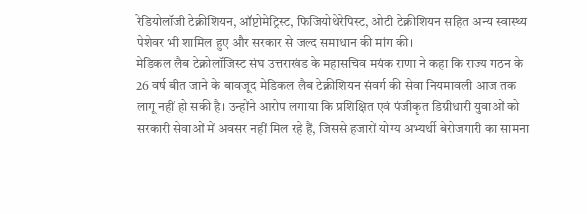रेडियोलॉजी टेक्नीशियन, ऑप्टोमेट्रिस्ट, फिजियोथेरेपिस्ट, ओटी टेक्नीशियन सहित अन्य स्वास्थ्य पेशेवर भी शामिल हुए और सरकार से जल्द समाधान की मांग की।
मेडिकल लैब टेक्नोलॉजिस्ट संघ उत्तराखंड के महासचिव मयंक राणा ने कहा कि राज्य गठन के 26 वर्ष बीत जाने के बावजूद मेडिकल लैब टेक्नीशियन संवर्ग की सेवा नियमावली आज तक लागू नहीं हो सकी है। उन्होंने आरोप लगाया कि प्रशिक्षित एवं पंजीकृत डिग्रीधारी युवाओं को सरकारी सेवाओं में अवसर नहीं मिल रहे हैं, जिससे हजारों योग्य अभ्यर्थी बेरोजगारी का सामना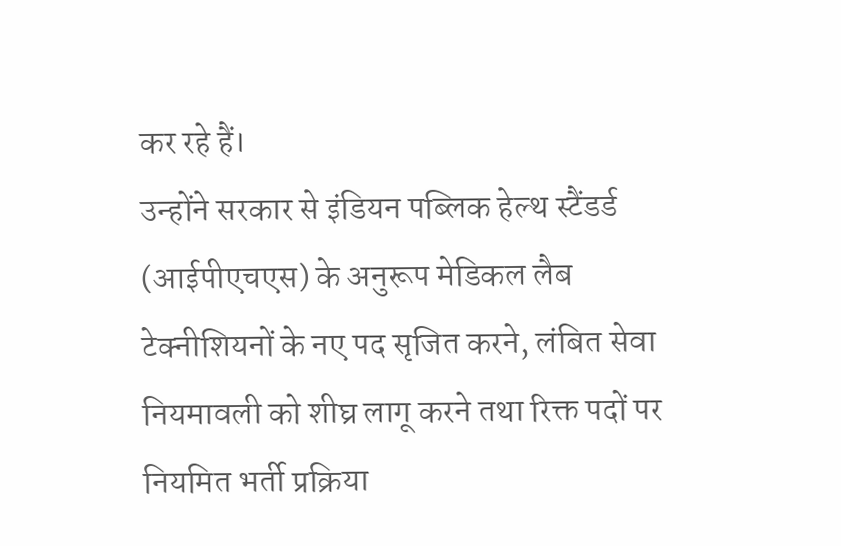कर रहे हैं।
उन्होंने सरकार से इंडियन पब्लिक हेल्थ स्टैंडर्ड (आईपीएचएस) के अनुरूप मेडिकल लैब टेक्नीशियनों के नए पद सृजित करने, लंबित सेवा नियमावली को शीघ्र लागू करने तथा रिक्त पदों पर नियमित भर्ती प्रक्रिया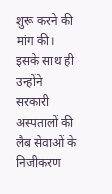शुरू करने की मांग की। इसके साथ ही उन्होंने सरकारी अस्पतालों की लैब सेवाओं के निजीकरण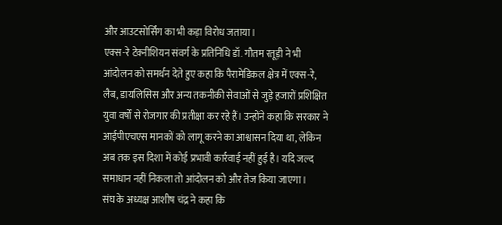और आउटसोर्सिंग का भी कड़ा विरोध जताया।
एक्स-रे टेक्नीशियन संवर्ग के प्रतिनिधि डॉ. गौतम रतूड़ी ने भी आंदोलन को समर्थन देते हुए कहा कि पैरामेडिकल क्षेत्र में एक्स-रे, लैब, डायलिसिस और अन्य तकनीकी सेवाओं से जुड़े हजारों प्रशिक्षित युवा वर्षों से रोजगार की प्रतीक्षा कर रहे हैं। उन्होंने कहा कि सरकार ने आईपीएचएस मानकों को लागू करने का आश्वासन दिया था, लेकिन अब तक इस दिशा में कोई प्रभावी कार्रवाई नहीं हुई है। यदि जल्द समाधान नहीं निकला तो आंदोलन को और तेज किया जाएगा।
संघ के अध्यक्ष आशीष चंद्र ने कहा कि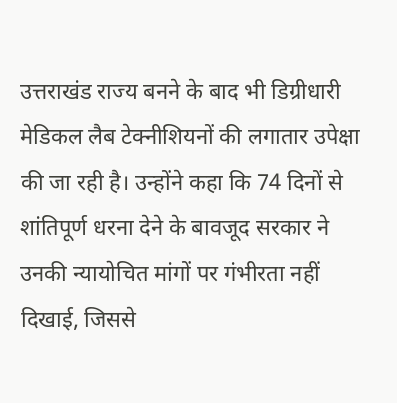उत्तराखंड राज्य बनने के बाद भी डिग्रीधारी मेडिकल लैब टेक्नीशियनों की लगातार उपेक्षा की जा रही है। उन्होंने कहा कि 74 दिनों से शांतिपूर्ण धरना देने के बावजूद सरकार ने उनकी न्यायोचित मांगों पर गंभीरता नहीं दिखाई, जिससे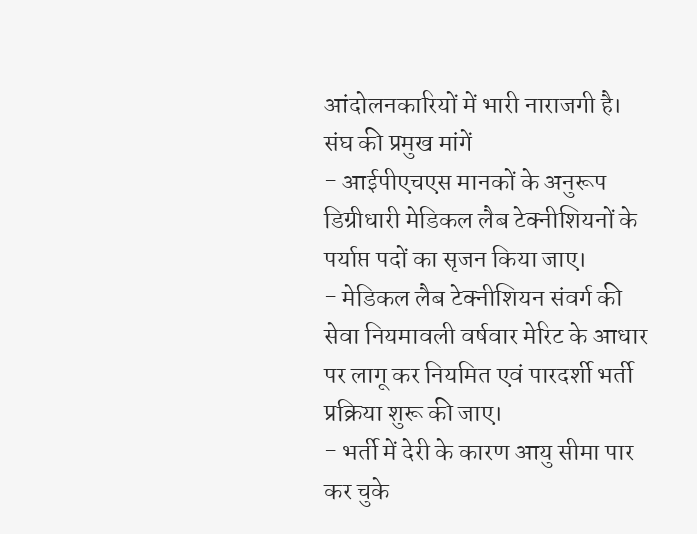आंदोलनकारियों में भारी नाराजगी है।
संघ की प्रमुख मांगें
- आईपीएचएस मानकों के अनुरूप डिग्रीधारी मेडिकल लैब टेक्नीशियनों के पर्याप्त पदों का सृजन किया जाए।
- मेडिकल लैब टेक्नीशियन संवर्ग की सेवा नियमावली वर्षवार मेरिट के आधार पर लागू कर नियमित एवं पारदर्शी भर्ती प्रक्रिया शुरू की जाए।
- भर्ती में देरी के कारण आयु सीमा पार कर चुके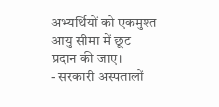अभ्यर्थियों को एकमुश्त आयु सीमा में छूट प्रदान की जाए।
- सरकारी अस्पतालों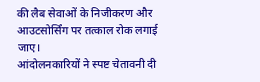की लैब सेवाओं के निजीकरण और आउटसोर्सिंग पर तत्काल रोक लगाई जाए।
आंदोलनकारियों ने स्पष्ट चेतावनी दी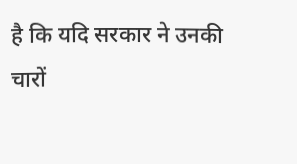है कि यदि सरकार ने उनकी चारों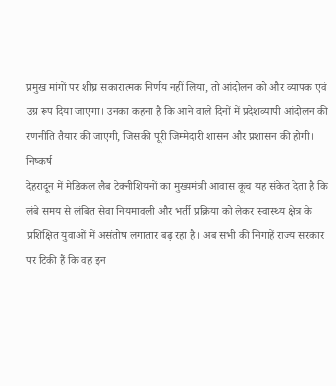प्रमुख मांगों पर शीघ्र सकारात्मक निर्णय नहीं लिया, तो आंदोलन को और व्यापक एवं उग्र रूप दिया जाएगा। उनका कहना है कि आने वाले दिनों में प्रदेशव्यापी आंदोलन की रणनीति तैयार की जाएगी, जिसकी पूरी जिम्मेदारी शासन और प्रशासन की होगी।
निष्कर्ष
देहरादून में मेडिकल लैब टेक्नीशियनों का मुख्यमंत्री आवास कूच यह संकेत देता है कि लंबे समय से लंबित सेवा नियमावली और भर्ती प्रक्रिया को लेकर स्वास्थ्य क्षेत्र के प्रशिक्षित युवाओं में असंतोष लगातार बढ़ रहा है। अब सभी की निगाहें राज्य सरकार पर टिकी हैं कि वह इन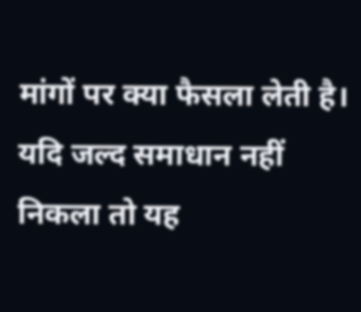मांगों पर क्या फैसला लेती है। यदि जल्द समाधान नहीं निकला तो यह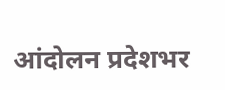आंदोलन प्रदेशभर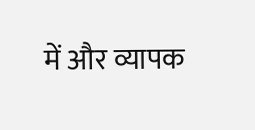में और व्यापक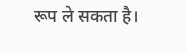रूप ले सकता है।